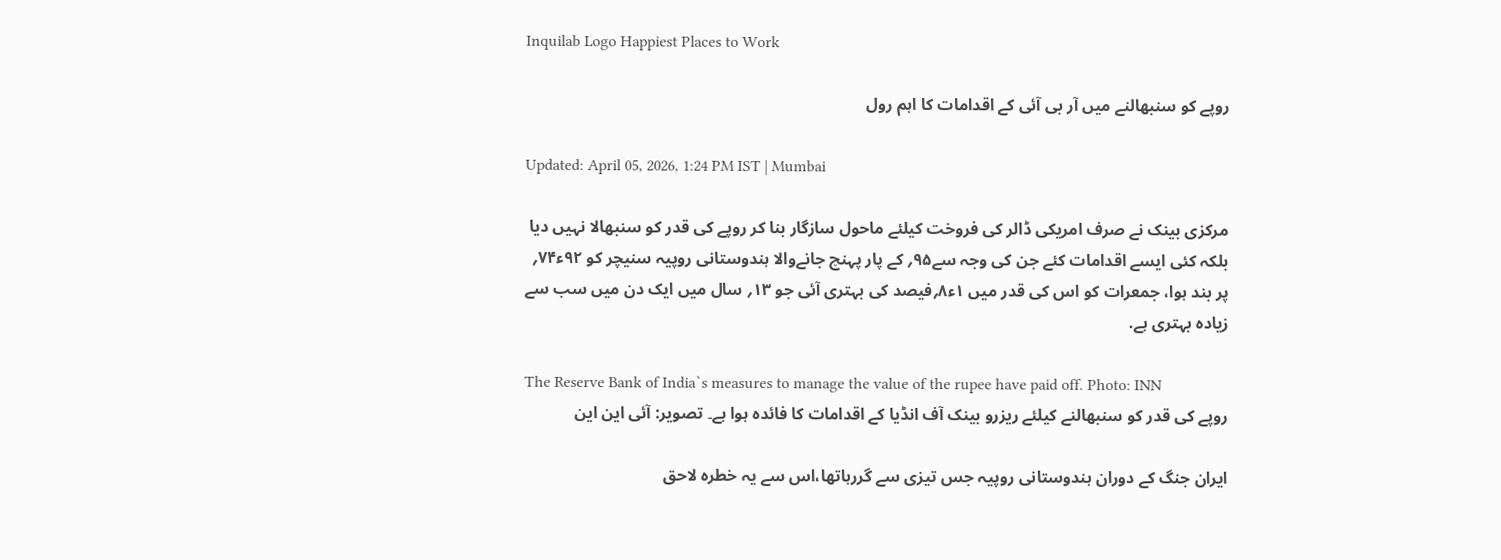Inquilab Logo Happiest Places to Work

روپے کو سنبھالنے میں آر بی آئی کے اقدامات کا اہم رول

Updated: April 05, 2026, 1:24 PM IST | Mumbai

مرکزی بینک نے صرف امریکی ڈالر کی فروخت کیلئے ماحول سازگار بنا کر روپے کی قدر کو سنبھالا نہیں دیا بلکہ کئی ایسے اقدامات کئے جن کی وجہ سے۹۵؍ کے پار پہنچ جانےوالا ہندوستانی روپیہ سنیچر کو ۹۲ء۷۴؍ پر بند ہوا، جمعرات کو اس کی قدر میں ۱ء۸؍فیصد کی بہتری آئی جو ۱۳؍ سال میں ایک دن میں سب سے زیادہ بہتری ہے.

The Reserve Bank of India`s measures to manage the value of the rupee have paid off. Photo: INN
روپے کی قدر کو سنبھالنے کیلئے ریزرو بینک آف انڈیا کے اقدامات کا فائدہ ہوا ہے۔ تصویر: آئی این این

ایران جنگ کے دوران ہندوستانی روپیہ جس تیزی سے گررہاتھا،اس سے یہ خطرہ لاحق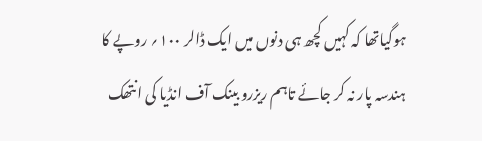ہوگیاتھا کہ کہیں کچھ ہی دنوں میں ایک ڈالر ۱۰۰؍ روپے کا ہندسہ پار نہ کر جائے تاہم ریزرو بینک آف انڈیا کی انتھک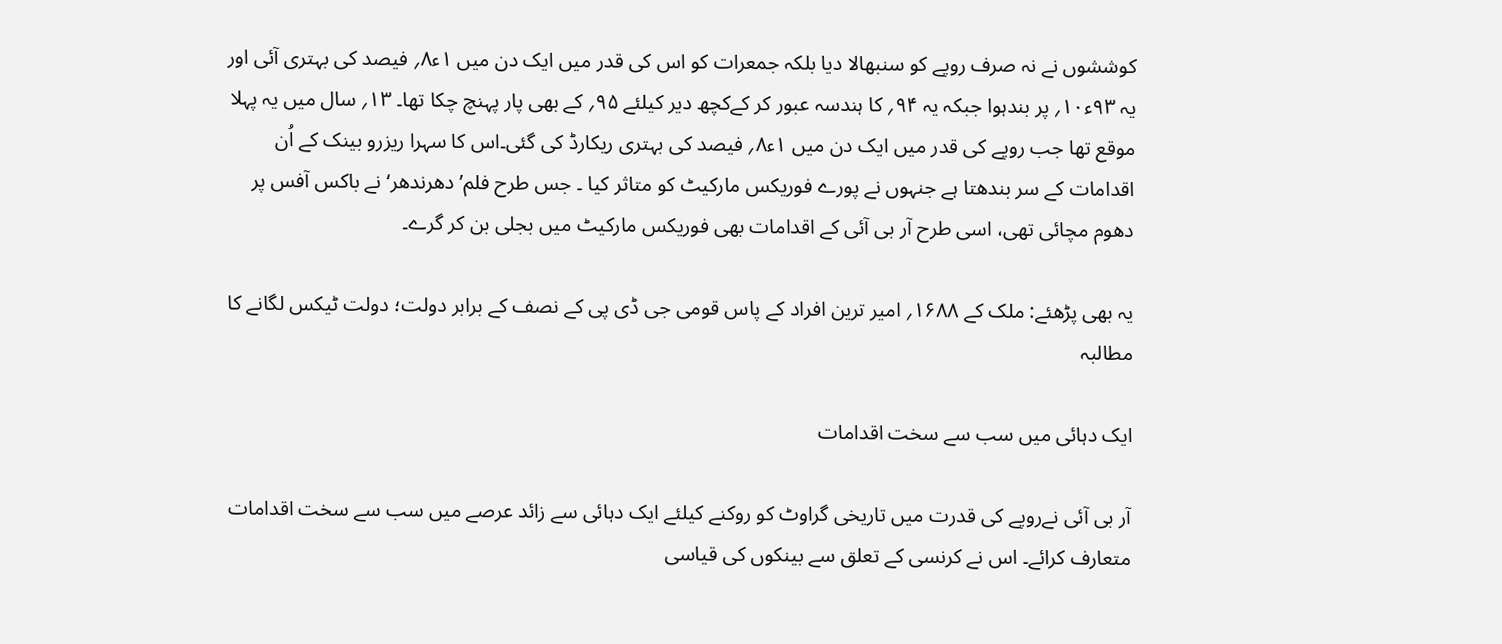کوششوں نے نہ صرف روپے کو سنبھالا دیا بلکہ جمعرات کو اس کی قدر میں ایک دن میں ۱ء۸؍ فیصد کی بہتری آئی اور یہ ۹۳ء۱۰؍ پر بندہوا جبکہ یہ ۹۴؍ کا ہندسہ عبور کر کےکچھ دیر کیلئے ۹۵؍ کے بھی پار پہنچ چکا تھا۔ ۱۳؍ سال میں یہ پہلا موقع تھا جب روپے کی قدر میں ایک دن میں ۱ء۸؍ فیصد کی بہتری ریکارڈ کی گئی۔اس کا سہرا ریزرو بینک کے اُن اقدامات کے سر بندھتا ہے جنہوں نے پورے فوریکس مارکیٹ کو متاثر کیا ۔ جس طرح فلم’دھرندھر‘ نے باکس آفس پر دھوم مچائی تھی، اسی طرح آر بی آئی کے اقدامات بھی فوریکس مارکیٹ میں بجلی بن کر گرے۔

یہ بھی پڑھئے: ملک کے ۱۶۸۸؍ امیر ترین افراد کے پاس قومی جی ڈی پی کے نصف کے برابر دولت؛ دولت ٹیکس لگانے کا مطالبہ

ایک دہائی میں سب سے سخت اقدامات

آر بی آئی نےروپے کی قدرت میں تاریخی گراوٹ کو روکنے کیلئے ایک دہائی سے زائد عرصے میں سب سے سخت اقدامات متعارف کرائے۔ اس نے کرنسی کے تعلق سے بینکوں کی قیاسی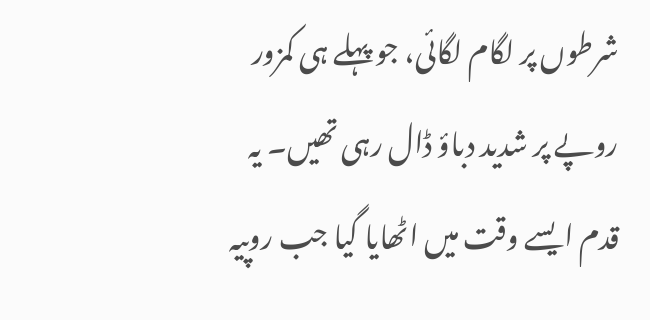شرطوں پر لگام لگائی، جو پہلے ہی کمزور روپے پر شدید دباؤ ڈال رہی تھیں۔ یہ قدم ایسے وقت میں اٹھایا گیا جب روپیہ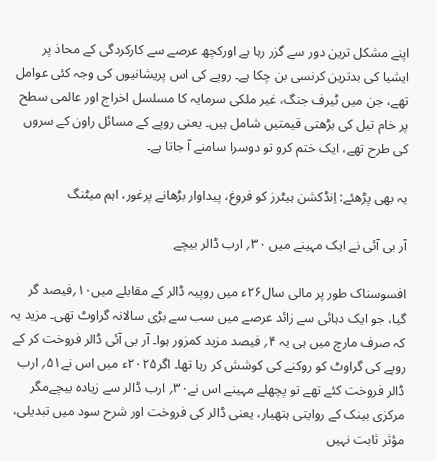اپنے مشکل ترین دور سے گزر رہا ہے اورکچھ عرصے سے کارکردگی کے محاذ پر ایشیا کی بدترین کرنسی بن چکا ہے۔ روپے کی اس پریشانیوں کی وجہ کئی عوامل تھے، جن میں ٹیرف جنگ، غیر ملکی سرمایہ کا مسلسل اخراج اور عالمی سطح پر خام تیل کی بڑھتی قیمتیں شامل ہیں۔ یعنی روپے کے مسائل راون کے سروں کی طرح تھے، ایک ختم کرو تو دوسرا سامنے آ جاتا ہے۔

یہ بھی پڑھئے: اِنڈکشن ہیٹرز کو فروغ، پیداوار بڑھانے پرغور، اہم میٹنگ

آر بی آئی نے ایک مہینے میں ۳۰؍ ارب ڈالر بیچے

افسوسناک طور پر مالی سال۲۶ء میں روپیہ ڈالر کے مقابلے میں۱۰؍فیصد گر گیا، جو ایک دہائی سے زائد عرصے میں سب سے بڑی سالانہ گراوٹ تھی۔ مزید یہ کہ صرف مارچ میں ہی یہ ۴؍ فیصد مزید کمزور ہوا۔ آر بی آئی ڈالر فروخت کر کے روپے کی گراوٹ کو روکنے کی کوشش کر رہا تھا۔ اگر۲۰۲۵ء میں اس نے۵۱؍ ارب ڈالر فروخت کئے تھے تو پچھلے مہینے اس نے۳۰؍ ارب ڈالر سے زیادہ بیچےمگر مرکزی بینک کے روایتی ہتھیار، یعنی ڈالر کی فروخت اور شرح سود میں تبدیلی، مؤثر ثابت نہیں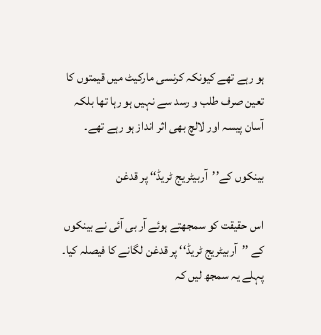ہو رہے تھے کیونکہ کرنسی مارکیٹ میں قیمتوں کا تعین صرف طلب و رسد سے نہیں ہو رہا تھا بلکہ آسان پیسہ اور لالچ بھی اثر انداز ہو رہے تھے۔

بینکوں کے’’آربیٹریج ٹریڈ‘‘ پر قدغن

اس حقیقت کو سمجھتے ہوئے آر بی آئی نے بینکوں کے ’’آربیٹریج ٹریڈ‘‘ پر قدغن لگانے کا فیصلہ کیا۔ پہلے یہ سمجھ لیں کہ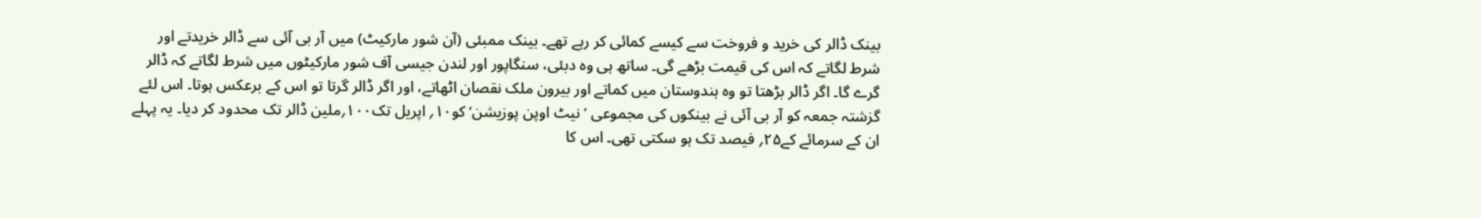بینک ڈالر کی خرید و فروخت سے کیسے کمائی کر رہے تھے۔ بینک ممبئی (آن شور مارکیٹ) میں آر بی آئی سے ڈالر خریدتے اور شرط لگاتے کہ اس کی قیمت بڑھے گی۔ ساتھ ہی وہ دبئی، سنگاپور اور لندن جیسی آف شور مارکیٹوں میں شرط لگاتے کہ ڈالر گرے گا۔ اگر ڈالر بڑھتا تو وہ ہندوستان میں کماتے اور بیرون ملک نقصان اٹھاتے، اور اگر ڈالر گرتا تو اس کے برعکس ہوتا۔ اس لئے گزشتہ جمعہ کو آر بی آئی نے بینکوں کی مجموعی ’نیٹ اوپن پوزیشن‘ کو۱۰؍ اپریل تک۱۰۰؍ملین ڈالر تک محدود کر دیا۔ یہ پہلے ان کے سرمائے کے۲۵؍ فیصد تک ہو سکتی تھی۔ اس کا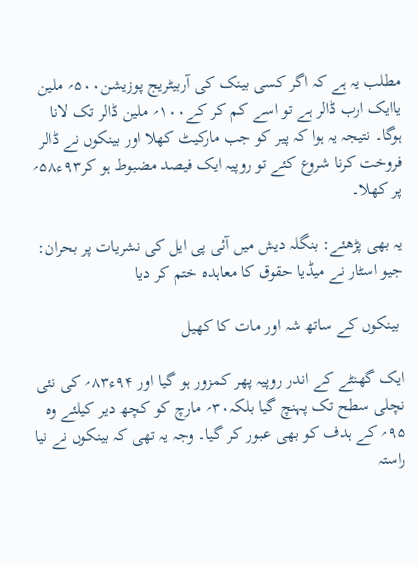مطلب یہ ہے کہ اگر کسی بینک کی آربیٹریج پوزیشن۵۰۰؍ ملین یاایک ارب ڈالر ہے تو اسے کم کر کے۱۰۰؍ ملین ڈالر تک لانا ہوگا۔ نتیجہ یہ ہوا کہ پیر کو جب مارکیٹ کھلا اور بینکوں نے ڈالر فروخت کرنا شروع کئے تو روپیہ ایک فیصد مضبوط ہو کر۹۳ء۵۸؍ پر کھلا۔

یہ بھی پڑھئے: بنگلہ دیش میں آئی پی ایل کی نشریات پر بحران: جیو اسٹار نے میڈیا حقوق کا معاہدہ ختم کر دیا

 بینکوں کے ساتھ شہ اور مات کا کھیل

ایک گھنٹے کے اندر روپیہ پھر کمزور ہو گیا اور ۹۴ء۸۳؍ کی نئی نچلی سطح تک پہنچ گیا بلکہ۳۰؍ مارچ کو کچھ دیر کیلئے وہ ۹۵؍ کے ہدف کو بھی عبور کر گیا۔ وجہ یہ تھی کہ بینکوں نے نیا راستہ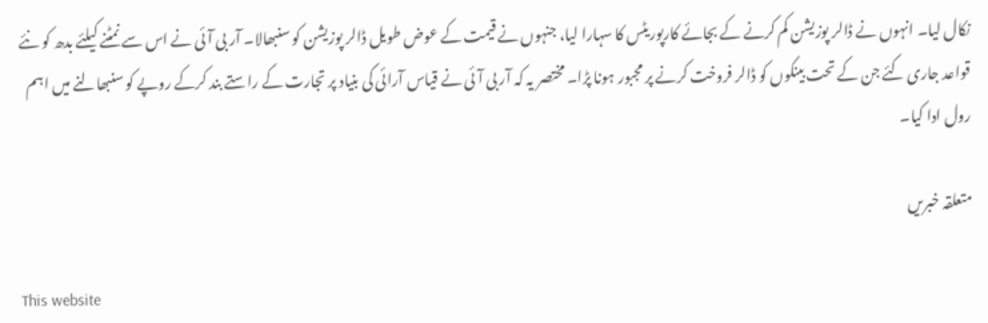نکال لیا۔ انہوں نے ڈالر پوزیشن کم کرنے کے بجائے کارپوریٹس کا سہارا لیا، جنہوں نے قیمت کے عوض طویل ڈالر پوزیشن کو سنبھالا۔ آر بی آئی نے اس سے نمٹنے کیلئے بدھ کو نئے قواعد جاری کئے جن کے تحت بینکوں کو ڈالر فروخت کرنے پر مجبور ہونا پڑا۔ مختصر یہ کہ آر بی آئی نے قیاس آرائی کی بنیاد پر تجارت کے راستے بند کرکے روپے کو سنبھالنے میں اہم رول ادا کیا۔

متعلقہ خبریں

This website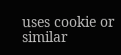uses cookie or similar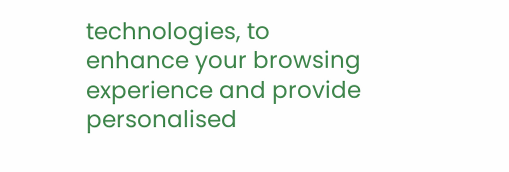technologies, to enhance your browsing experience and provide personalised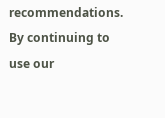recommendations. By continuing to use our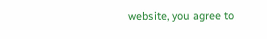website, you agree to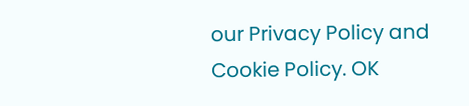our Privacy Policy and Cookie Policy. OK